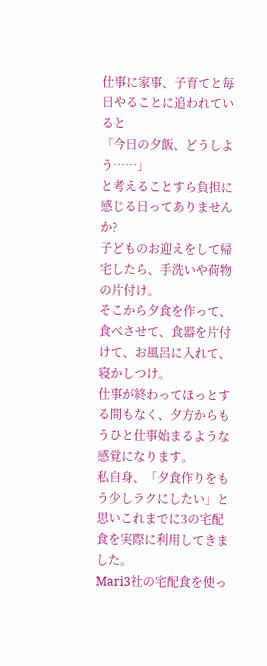仕事に家事、子育てと毎日やることに追われていると
「今日の夕飯、どうしよう……」
と考えることすら負担に感じる日ってありませんか?
子どものお迎えをして帰宅したら、手洗いや荷物の片付け。
そこから夕食を作って、食べさせて、食器を片付けて、お風呂に入れて、寝かしつけ。
仕事が終わってほっとする間もなく、夕方からもうひと仕事始まるような感覚になります。
私自身、「夕食作りをもう少しラクにしたい」と思いこれまでに3の宅配食を実際に利用してきました。
Mari3社の宅配食を使っ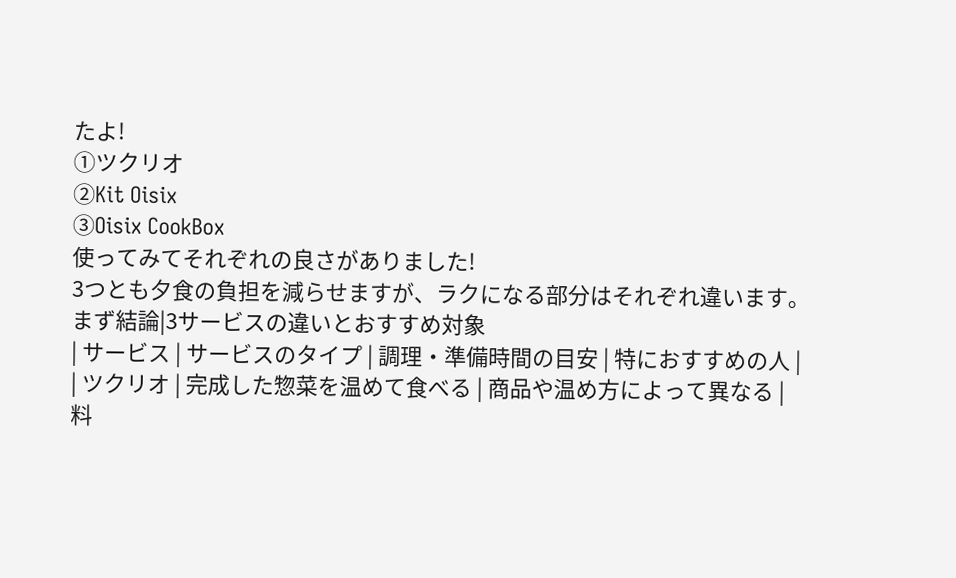たよ!
①ツクリオ
②Kit Oisix
③Oisix CookBox
使ってみてそれぞれの良さがありました!
3つとも夕食の負担を減らせますが、ラクになる部分はそれぞれ違います。
まず結論|3サービスの違いとおすすめ対象
| サービス | サービスのタイプ | 調理・準備時間の目安 | 特におすすめの人 |
| ツクリオ | 完成した惣菜を温めて食べる | 商品や温め方によって異なる | 料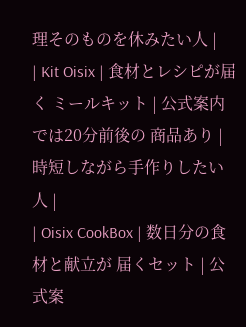理そのものを休みたい人 |
| Kit Oisix | 食材とレシピが届く ミールキット | 公式案内では20分前後の 商品あり | 時短しながら手作りしたい人 |
| Oisix CookBox | 数日分の食材と献立が 届くセット | 公式案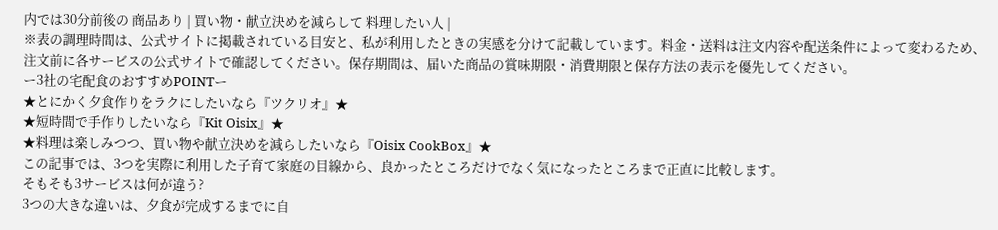内では30分前後の 商品あり | 買い物・献立決めを減らして 料理したい人 |
※表の調理時間は、公式サイトに掲載されている目安と、私が利用したときの実感を分けて記載しています。料金・送料は注文内容や配送条件によって変わるため、注文前に各サービスの公式サイトで確認してください。保存期間は、届いた商品の賞味期限・消費期限と保存方法の表示を優先してください。
ー3社の宅配食のおすすめPOINTー
★とにかく夕食作りをラクにしたいなら『ツクリオ』★
★短時間で手作りしたいなら『Kit Oisix』★
★料理は楽しみつつ、買い物や献立決めを減らしたいなら『Oisix CookBox』★
この記事では、3つを実際に利用した子育て家庭の目線から、良かったところだけでなく気になったところまで正直に比較します。
そもそも3サービスは何が違う?
3つの大きな違いは、夕食が完成するまでに自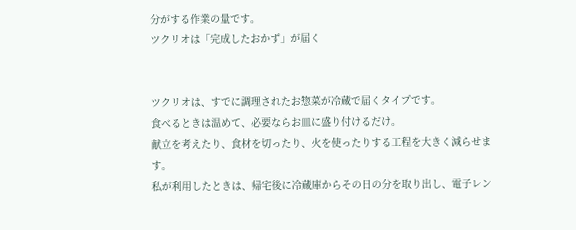分がする作業の量です。
ツクリオは「完成したおかず」が届く


ツクリオは、すでに調理されたお惣菜が冷蔵で届くタイプです。
食べるときは温めて、必要ならお皿に盛り付けるだけ。
献立を考えたり、食材を切ったり、火を使ったりする工程を大きく減らせます。
私が利用したときは、帰宅後に冷蔵庫からその日の分を取り出し、電子レン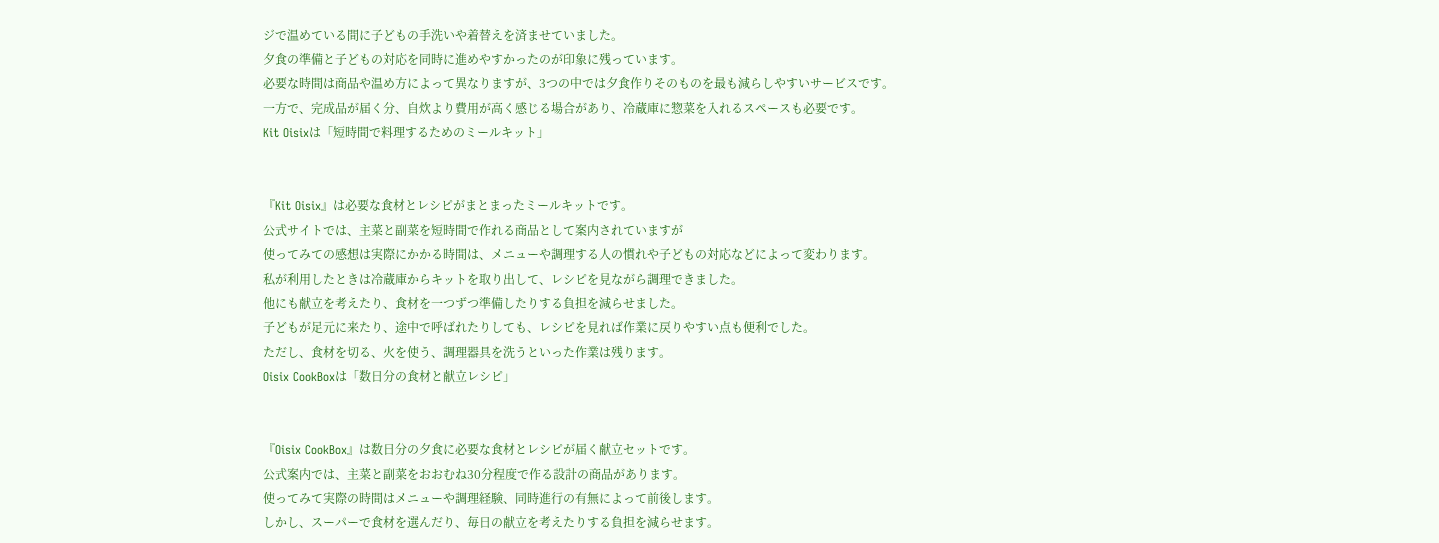ジで温めている間に子どもの手洗いや着替えを済ませていました。
夕食の準備と子どもの対応を同時に進めやすかったのが印象に残っています。
必要な時間は商品や温め方によって異なりますが、3つの中では夕食作りそのものを最も減らしやすいサービスです。
一方で、完成品が届く分、自炊より費用が高く感じる場合があり、冷蔵庫に惣菜を入れるスペースも必要です。
Kit Oisixは「短時間で料理するためのミールキット」


『Kit Oisix』は必要な食材とレシピがまとまったミールキットです。
公式サイトでは、主菜と副菜を短時間で作れる商品として案内されていますが
使ってみての感想は実際にかかる時間は、メニューや調理する人の慣れや子どもの対応などによって変わります。
私が利用したときは冷蔵庫からキットを取り出して、レシピを見ながら調理できました。
他にも献立を考えたり、食材を一つずつ準備したりする負担を減らせました。
子どもが足元に来たり、途中で呼ばれたりしても、レシピを見れば作業に戻りやすい点も便利でした。
ただし、食材を切る、火を使う、調理器具を洗うといった作業は残ります。
Oisix CookBoxは「数日分の食材と献立レシピ」


『Oisix CookBox』は数日分の夕食に必要な食材とレシピが届く献立セットです。
公式案内では、主菜と副菜をおおむね30分程度で作る設計の商品があります。
使ってみて実際の時間はメニューや調理経験、同時進行の有無によって前後します。
しかし、スーパーで食材を選んだり、毎日の献立を考えたりする負担を減らせます。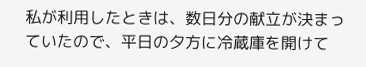私が利用したときは、数日分の献立が決まっていたので、平日の夕方に冷蔵庫を開けて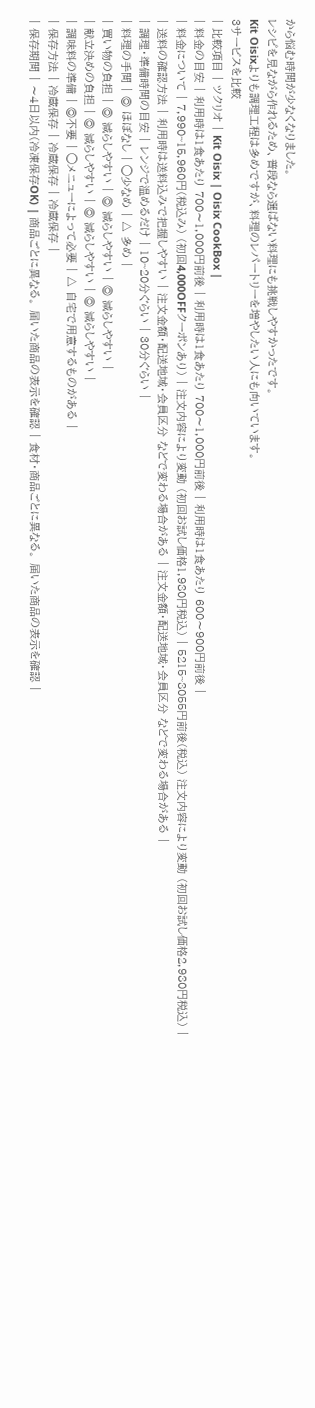から悩む時間が少なくなりました。
レシピを見ながら作れるため、普段なら選ばない料理にも挑戦しやすかったです。
Kit Oisixよりも調理工程は多めですが、料理のレパートリーを増やしたい人にも向いています。
3サービスを比較
| 比較項目 | ツクリオ | Kit Oisix | Oisix CookBox |
| 料金の目安 | 利用時は1食あたり 700〜1,000円前後 | 利用時は1食あたり 700〜1,000円前後 | 利用時は1食あたり 600〜900円前後 |
| 料金について | 7,990~15,960円(税込み) (初回4,000OFFクーポンあり) | 注文内容により変動 (初回お試し価格1,980円税込) | 5215~8055円前後(税込) 注文内容により変動 (初回お試し価格2,980円税込) |
| 送料の確認方法 | 利用時は送料込みで把握しやすい | 注文金額・配送地域・会員区分 などで変わる場合がある | 注文金額・配送地域・会員区分 などで変わる場合がある |
| 調理・準備時間の目安 | レンジで温めるだけ | 10~20分ぐらい | 30分ぐらい |
| 料理の手間 | ◎ ほぼなし | ◯少なめ | △ 多め |
| 買い物の負担 | ◎ 減らしやすい | ◎ 減らしやすい | ◎ 減らしやすい |
| 献立決めの負担 | ◎ 減らしやすい | ◎ 減らしやすい | ◎ 減らしやすい |
| 調味料の準備 | ◎不要 | ◯メニューによって必要 | △ 自宅で用意するものがある |
| 保存方法 | 冷蔵保存 | 冷蔵保存 | 冷蔵保存 |
| 保存期間 | 〜4日以内(冷凍保存OK) | 商品ごとに異なる。 届いた商品の表示を確認 | 食材・商品ごとに異なる。 届いた商品の表示を確認 |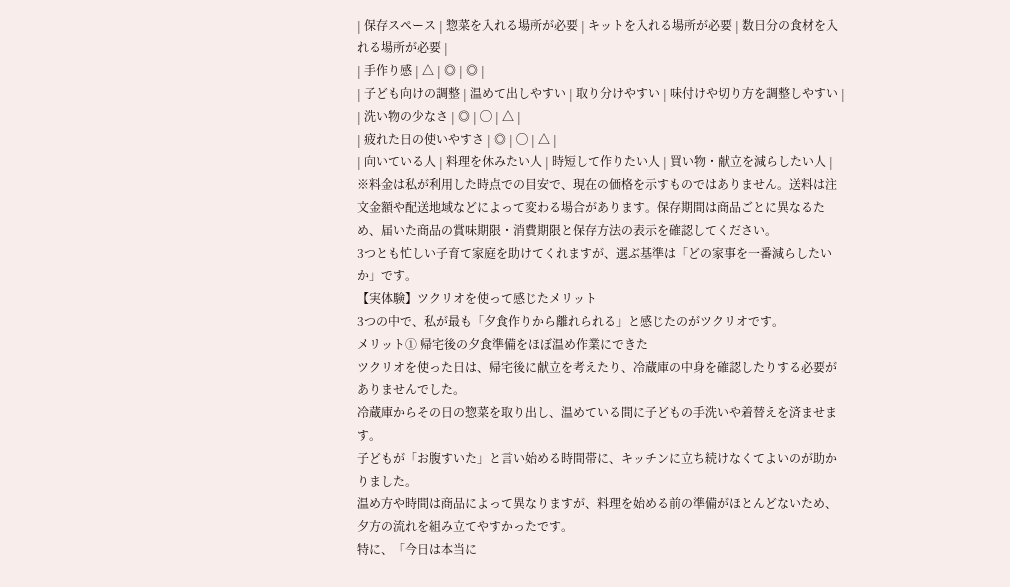| 保存スペース | 惣菜を入れる場所が必要 | キットを入れる場所が必要 | 数日分の食材を入れる場所が必要 |
| 手作り感 | △ | ◎ | ◎ |
| 子ども向けの調整 | 温めて出しやすい | 取り分けやすい | 味付けや切り方を調整しやすい |
| 洗い物の少なさ | ◎ | ◯ | △ |
| 疲れた日の使いやすさ | ◎ | ◯ | △ |
| 向いている人 | 料理を休みたい人 | 時短して作りたい人 | 買い物・献立を減らしたい人 |
※料金は私が利用した時点での目安で、現在の価格を示すものではありません。送料は注文金額や配送地域などによって変わる場合があります。保存期間は商品ごとに異なるため、届いた商品の賞味期限・消費期限と保存方法の表示を確認してください。
3つとも忙しい子育て家庭を助けてくれますが、選ぶ基準は「どの家事を一番減らしたいか」です。
【実体験】ツクリオを使って感じたメリット
3つの中で、私が最も「夕食作りから離れられる」と感じたのがツクリオです。
メリット① 帰宅後の夕食準備をほぼ温め作業にできた
ツクリオを使った日は、帰宅後に献立を考えたり、冷蔵庫の中身を確認したりする必要がありませんでした。
冷蔵庫からその日の惣菜を取り出し、温めている間に子どもの手洗いや着替えを済ませます。
子どもが「お腹すいた」と言い始める時間帯に、キッチンに立ち続けなくてよいのが助かりました。
温め方や時間は商品によって異なりますが、料理を始める前の準備がほとんどないため、夕方の流れを組み立てやすかったです。
特に、「今日は本当に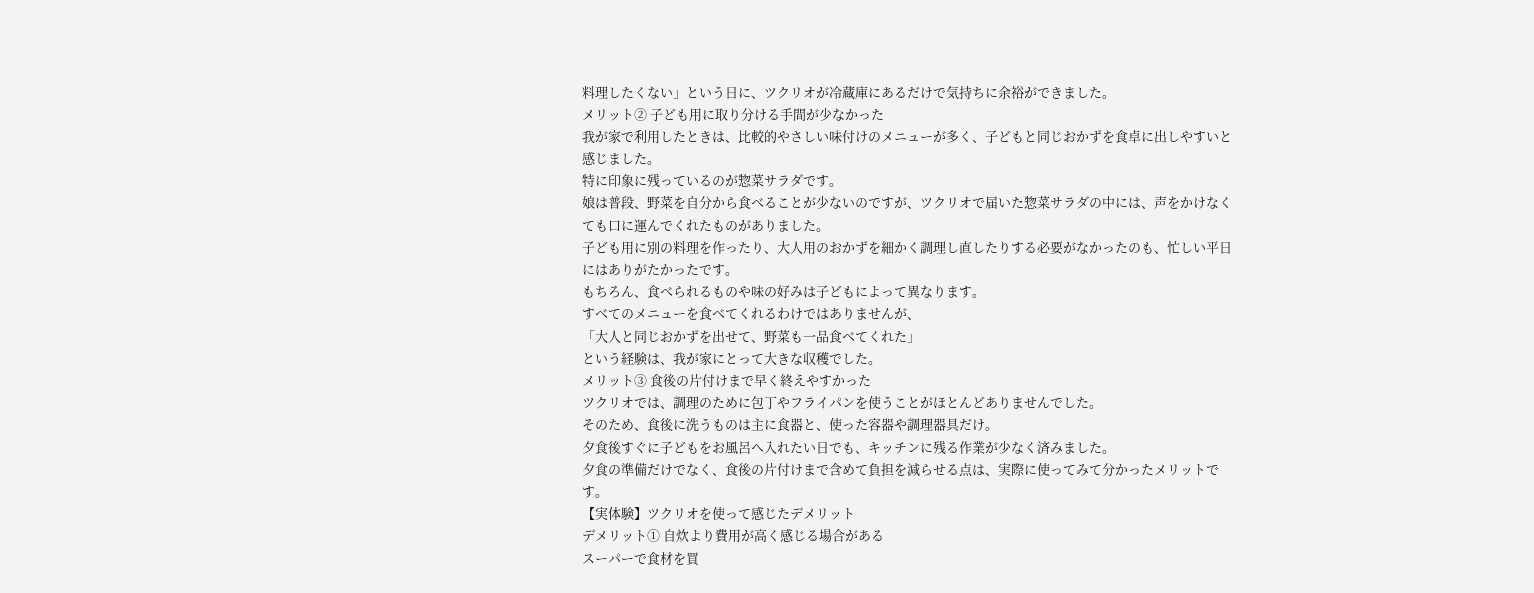料理したくない」という日に、ツクリオが冷蔵庫にあるだけで気持ちに余裕ができました。
メリット② 子ども用に取り分ける手間が少なかった
我が家で利用したときは、比較的やさしい味付けのメニューが多く、子どもと同じおかずを食卓に出しやすいと感じました。
特に印象に残っているのが惣菜サラダです。
娘は普段、野菜を自分から食べることが少ないのですが、ツクリオで届いた惣菜サラダの中には、声をかけなくても口に運んでくれたものがありました。
子ども用に別の料理を作ったり、大人用のおかずを細かく調理し直したりする必要がなかったのも、忙しい平日にはありがたかったです。
もちろん、食べられるものや味の好みは子どもによって異なります。
すべてのメニューを食べてくれるわけではありませんが、
「大人と同じおかずを出せて、野菜も一品食べてくれた」
という経験は、我が家にとって大きな収穫でした。
メリット③ 食後の片付けまで早く終えやすかった
ツクリオでは、調理のために包丁やフライパンを使うことがほとんどありませんでした。
そのため、食後に洗うものは主に食器と、使った容器や調理器具だけ。
夕食後すぐに子どもをお風呂へ入れたい日でも、キッチンに残る作業が少なく済みました。
夕食の準備だけでなく、食後の片付けまで含めて負担を減らせる点は、実際に使ってみて分かったメリットです。
【実体験】ツクリオを使って感じたデメリット
デメリット① 自炊より費用が高く感じる場合がある
スーパーで食材を買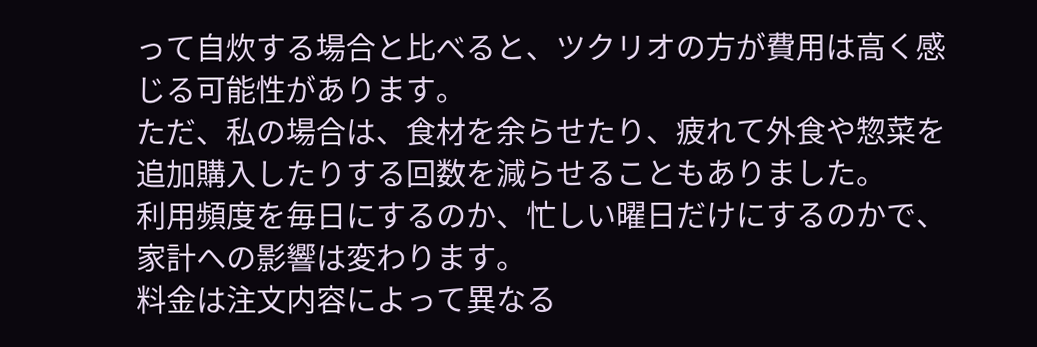って自炊する場合と比べると、ツクリオの方が費用は高く感じる可能性があります。
ただ、私の場合は、食材を余らせたり、疲れて外食や惣菜を追加購入したりする回数を減らせることもありました。
利用頻度を毎日にするのか、忙しい曜日だけにするのかで、家計への影響は変わります。
料金は注文内容によって異なる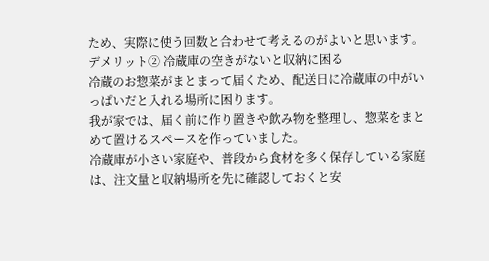ため、実際に使う回数と合わせて考えるのがよいと思います。
デメリット② 冷蔵庫の空きがないと収納に困る
冷蔵のお惣菜がまとまって届くため、配送日に冷蔵庫の中がいっぱいだと入れる場所に困ります。
我が家では、届く前に作り置きや飲み物を整理し、惣菜をまとめて置けるスペースを作っていました。
冷蔵庫が小さい家庭や、普段から食材を多く保存している家庭は、注文量と収納場所を先に確認しておくと安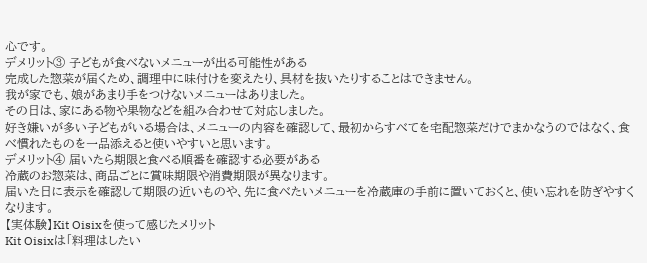心です。
デメリット③ 子どもが食べないメニューが出る可能性がある
完成した惣菜が届くため、調理中に味付けを変えたり、具材を抜いたりすることはできません。
我が家でも、娘があまり手をつけないメニューはありました。
その日は、家にある物や果物などを組み合わせて対応しました。
好き嫌いが多い子どもがいる場合は、メニューの内容を確認して、最初からすべてを宅配惣菜だけでまかなうのではなく、食べ慣れたものを一品添えると使いやすいと思います。
デメリット④ 届いたら期限と食べる順番を確認する必要がある
冷蔵のお惣菜は、商品ごとに賞味期限や消費期限が異なります。
届いた日に表示を確認して期限の近いものや、先に食べたいメニューを冷蔵庫の手前に置いておくと、使い忘れを防ぎやすくなります。
【実体験】Kit Oisixを使って感じたメリット
Kit Oisixは「料理はしたい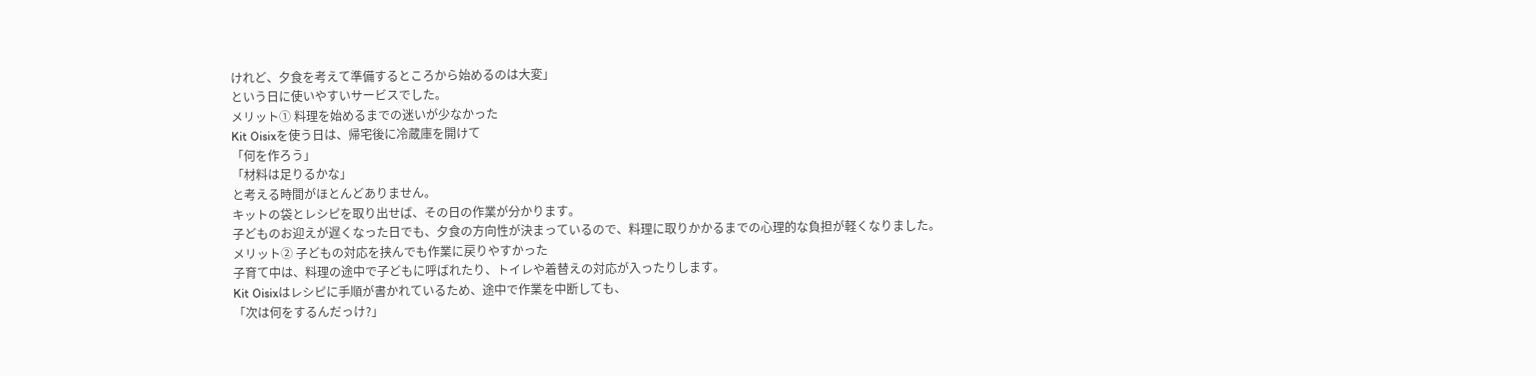けれど、夕食を考えて準備するところから始めるのは大変」
という日に使いやすいサービスでした。
メリット① 料理を始めるまでの迷いが少なかった
Kit Oisixを使う日は、帰宅後に冷蔵庫を開けて
「何を作ろう」
「材料は足りるかな」
と考える時間がほとんどありません。
キットの袋とレシピを取り出せば、その日の作業が分かります。
子どものお迎えが遅くなった日でも、夕食の方向性が決まっているので、料理に取りかかるまでの心理的な負担が軽くなりました。
メリット② 子どもの対応を挟んでも作業に戻りやすかった
子育て中は、料理の途中で子どもに呼ばれたり、トイレや着替えの対応が入ったりします。
Kit Oisixはレシピに手順が書かれているため、途中で作業を中断しても、
「次は何をするんだっけ?」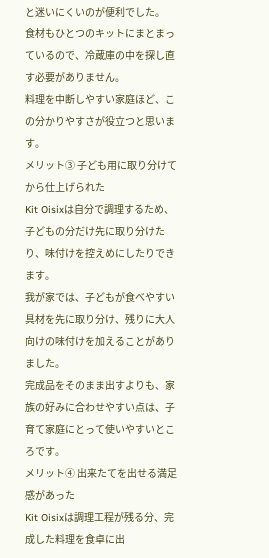と迷いにくいのが便利でした。
食材もひとつのキットにまとまっているので、冷蔵庫の中を探し直す必要がありません。
料理を中断しやすい家庭ほど、この分かりやすさが役立つと思います。
メリット③ 子ども用に取り分けてから仕上げられた
Kit Oisixは自分で調理するため、子どもの分だけ先に取り分けたり、味付けを控えめにしたりできます。
我が家では、子どもが食べやすい具材を先に取り分け、残りに大人向けの味付けを加えることがありました。
完成品をそのまま出すよりも、家族の好みに合わせやすい点は、子育て家庭にとって使いやすいところです。
メリット④ 出来たてを出せる満足感があった
Kit Oisixは調理工程が残る分、完成した料理を食卓に出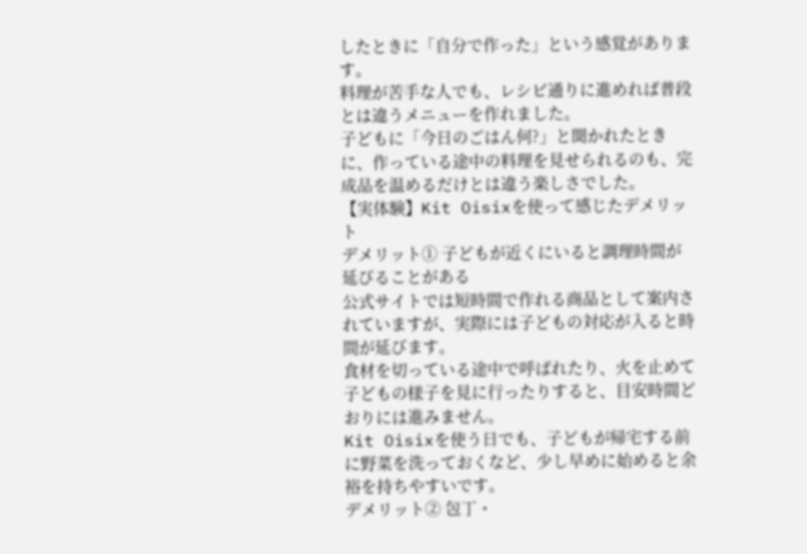したときに「自分で作った」という感覚があります。
料理が苦手な人でも、レシピ通りに進めれば普段とは違うメニューを作れました。
子どもに「今日のごはん何?」と聞かれたときに、作っている途中の料理を見せられるのも、完成品を温めるだけとは違う楽しさでした。
【実体験】Kit Oisixを使って感じたデメリット
デメリット① 子どもが近くにいると調理時間が延びることがある
公式サイトでは短時間で作れる商品として案内されていますが、実際には子どもの対応が入ると時間が延びます。
食材を切っている途中で呼ばれたり、火を止めて子どもの様子を見に行ったりすると、目安時間どおりには進みません。
Kit Oisixを使う日でも、子どもが帰宅する前に野菜を洗っておくなど、少し早めに始めると余裕を持ちやすいです。
デメリット② 包丁・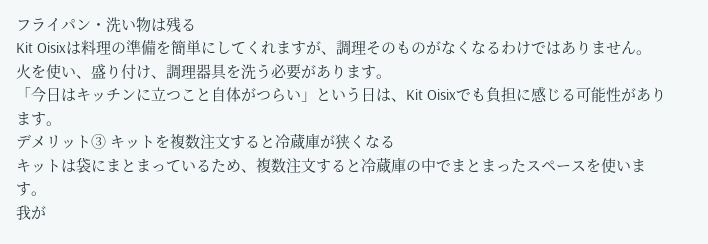フライパン・洗い物は残る
Kit Oisixは料理の準備を簡単にしてくれますが、調理そのものがなくなるわけではありません。
火を使い、盛り付け、調理器具を洗う必要があります。
「今日はキッチンに立つこと自体がつらい」という日は、Kit Oisixでも負担に感じる可能性があります。
デメリット③ キットを複数注文すると冷蔵庫が狭くなる
キットは袋にまとまっているため、複数注文すると冷蔵庫の中でまとまったスペースを使います。
我が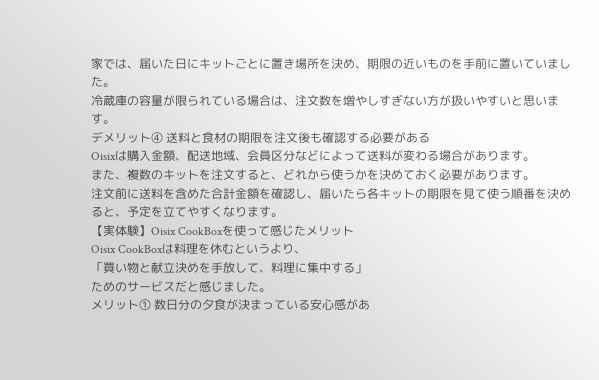家では、届いた日にキットごとに置き場所を決め、期限の近いものを手前に置いていました。
冷蔵庫の容量が限られている場合は、注文数を増やしすぎない方が扱いやすいと思います。
デメリット④ 送料と食材の期限を注文後も確認する必要がある
Oisixは購入金額、配送地域、会員区分などによって送料が変わる場合があります。
また、複数のキットを注文すると、どれから使うかを決めておく必要があります。
注文前に送料を含めた合計金額を確認し、届いたら各キットの期限を見て使う順番を決めると、予定を立てやすくなります。
【実体験】Oisix CookBoxを使って感じたメリット
Oisix CookBoxは料理を休むというより、
「買い物と献立決めを手放して、料理に集中する」
ためのサービスだと感じました。
メリット① 数日分の夕食が決まっている安心感があ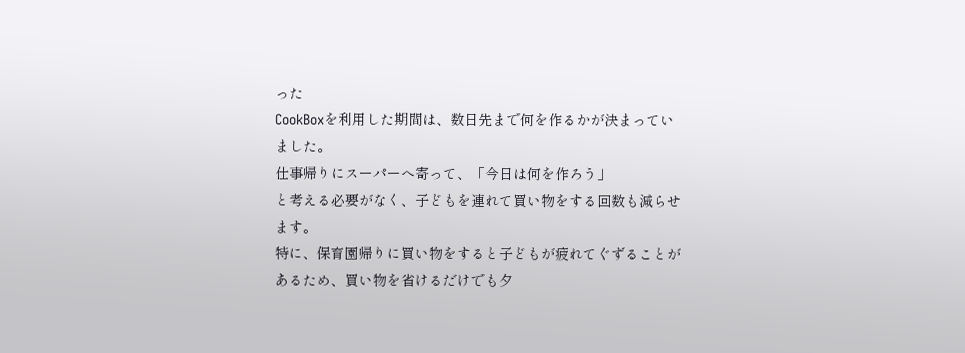った
CookBoxを利用した期間は、数日先まで何を作るかが決まっていました。
仕事帰りにスーパーへ寄って、「今日は何を作ろう」
と考える必要がなく、子どもを連れて買い物をする回数も減らせます。
特に、保育園帰りに買い物をすると子どもが疲れてぐずることがあるため、買い物を省けるだけでも夕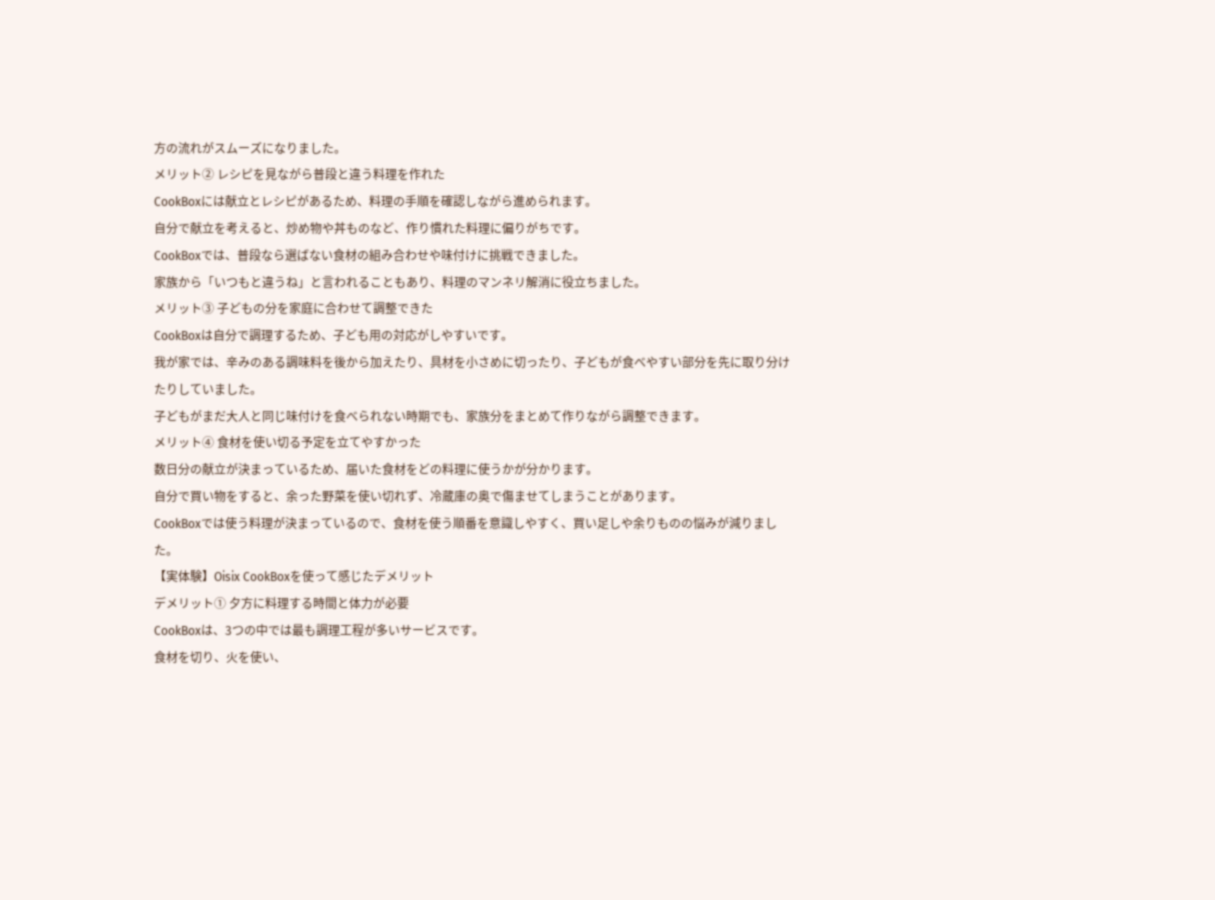方の流れがスムーズになりました。
メリット② レシピを見ながら普段と違う料理を作れた
CookBoxには献立とレシピがあるため、料理の手順を確認しながら進められます。
自分で献立を考えると、炒め物や丼ものなど、作り慣れた料理に偏りがちです。
CookBoxでは、普段なら選ばない食材の組み合わせや味付けに挑戦できました。
家族から「いつもと違うね」と言われることもあり、料理のマンネリ解消に役立ちました。
メリット③ 子どもの分を家庭に合わせて調整できた
CookBoxは自分で調理するため、子ども用の対応がしやすいです。
我が家では、辛みのある調味料を後から加えたり、具材を小さめに切ったり、子どもが食べやすい部分を先に取り分けたりしていました。
子どもがまだ大人と同じ味付けを食べられない時期でも、家族分をまとめて作りながら調整できます。
メリット④ 食材を使い切る予定を立てやすかった
数日分の献立が決まっているため、届いた食材をどの料理に使うかが分かります。
自分で買い物をすると、余った野菜を使い切れず、冷蔵庫の奥で傷ませてしまうことがあります。
CookBoxでは使う料理が決まっているので、食材を使う順番を意識しやすく、買い足しや余りものの悩みが減りました。
【実体験】Oisix CookBoxを使って感じたデメリット
デメリット① 夕方に料理する時間と体力が必要
CookBoxは、3つの中では最も調理工程が多いサービスです。
食材を切り、火を使い、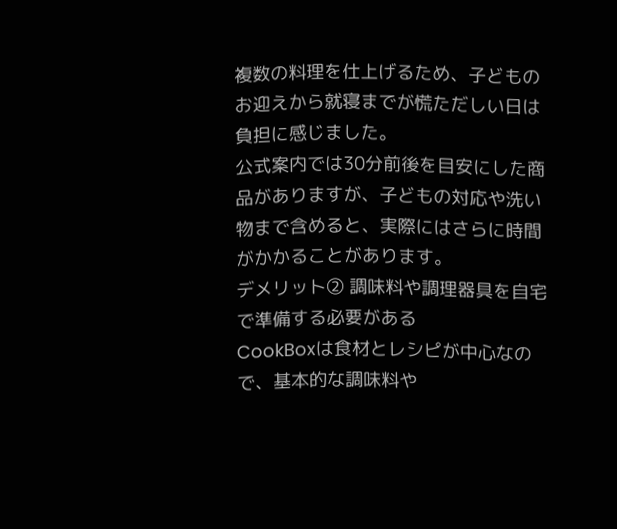複数の料理を仕上げるため、子どものお迎えから就寝までが慌ただしい日は負担に感じました。
公式案内では30分前後を目安にした商品がありますが、子どもの対応や洗い物まで含めると、実際にはさらに時間がかかることがあります。
デメリット② 調味料や調理器具を自宅で準備する必要がある
CookBoxは食材とレシピが中心なので、基本的な調味料や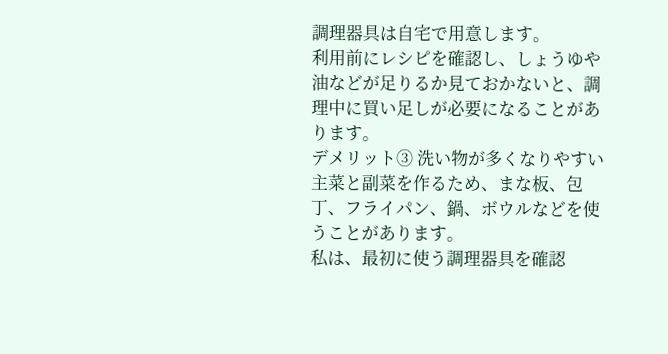調理器具は自宅で用意します。
利用前にレシピを確認し、しょうゆや油などが足りるか見ておかないと、調理中に買い足しが必要になることがあります。
デメリット③ 洗い物が多くなりやすい
主菜と副菜を作るため、まな板、包丁、フライパン、鍋、ボウルなどを使うことがあります。
私は、最初に使う調理器具を確認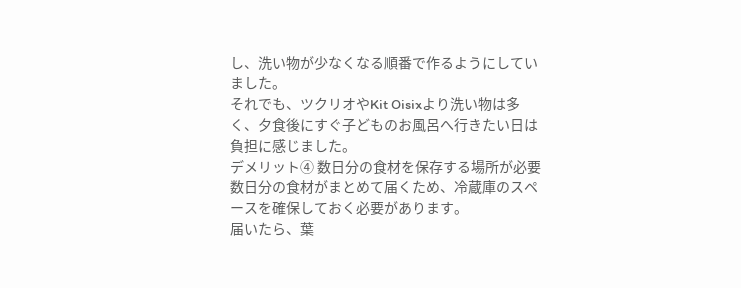し、洗い物が少なくなる順番で作るようにしていました。
それでも、ツクリオやKit Oisixより洗い物は多く、夕食後にすぐ子どものお風呂へ行きたい日は負担に感じました。
デメリット④ 数日分の食材を保存する場所が必要
数日分の食材がまとめて届くため、冷蔵庫のスペースを確保しておく必要があります。
届いたら、葉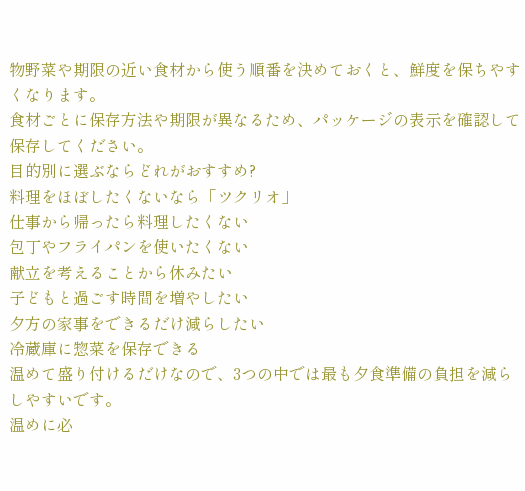物野菜や期限の近い食材から使う順番を決めておくと、鮮度を保ちやすくなります。
食材ごとに保存方法や期限が異なるため、パッケージの表示を確認して保存してください。
目的別に選ぶならどれがおすすめ?
料理をほぼしたくないなら「ツクリオ」
仕事から帰ったら料理したくない
包丁やフライパンを使いたくない
献立を考えることから休みたい
子どもと過ごす時間を増やしたい
夕方の家事をできるだけ減らしたい
冷蔵庫に惣菜を保存できる
温めて盛り付けるだけなので、3つの中では最も夕食準備の負担を減らしやすいです。
温めに必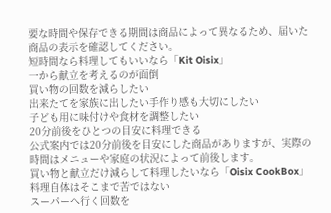要な時間や保存できる期間は商品によって異なるため、届いた商品の表示を確認してください。
短時間なら料理してもいいなら「Kit Oisix」
一から献立を考えるのが面倒
買い物の回数を減らしたい
出来たてを家族に出したい手作り感も大切にしたい
子ども用に味付けや食材を調整したい
20分前後をひとつの目安に料理できる
公式案内では20分前後を目安にした商品がありますが、実際の時間はメニューや家庭の状況によって前後します。
買い物と献立だけ減らして料理したいなら「Oisix CookBox」
料理自体はそこまで苦ではない
スーパーへ行く回数を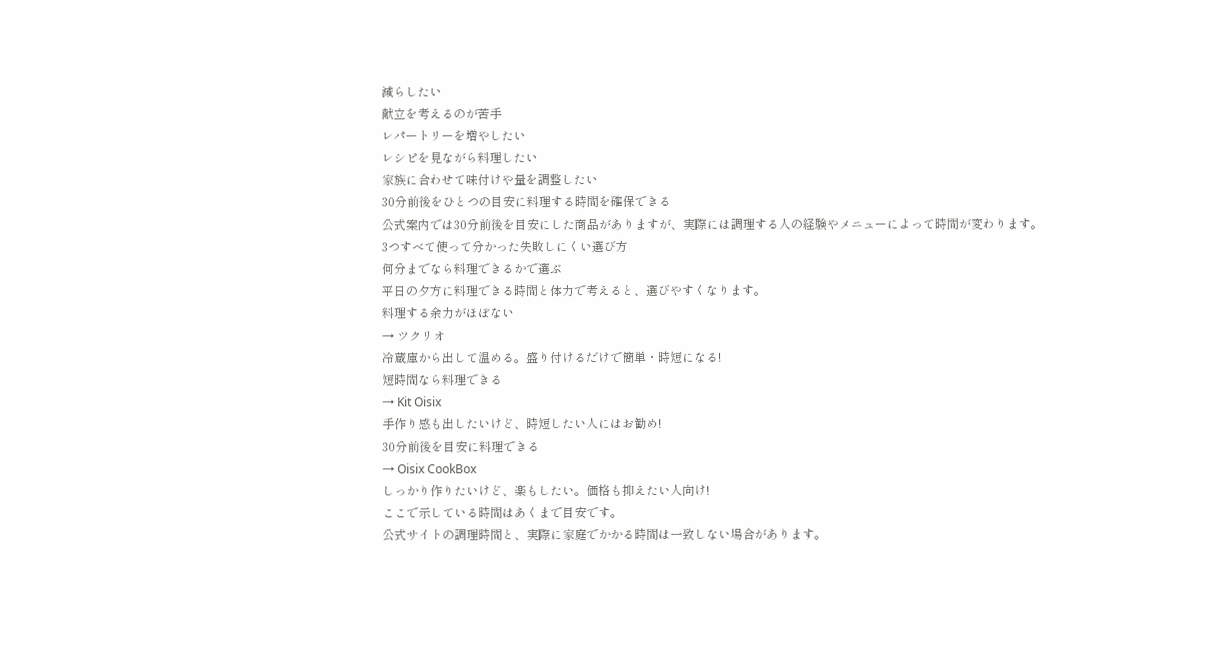減らしたい
献立を考えるのが苦手
レパートリーを増やしたい
レシピを見ながら料理したい
家族に合わせて味付けや量を調整したい
30分前後をひとつの目安に料理する時間を確保できる
公式案内では30分前後を目安にした商品がありますが、実際には調理する人の経験やメニューによって時間が変わります。
3つすべて使って分かった失敗しにくい選び方
何分までなら料理できるかで選ぶ
平日の夕方に料理できる時間と体力で考えると、選びやすくなります。
料理する余力がほぼない
→ ツクリオ
冷蔵庫から出して温める。盛り付けるだけで簡単・時短になる!
短時間なら料理できる
→ Kit Oisix
手作り感も出したいけど、時短したい人にはお勧め!
30分前後を目安に料理できる
→ Oisix CookBox
しっかり作りたいけど、楽もしたい。価格も抑えたい人向け!
ここで示している時間はあくまで目安です。
公式サイトの調理時間と、実際に家庭でかかる時間は一致しない場合があります。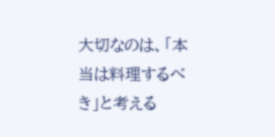大切なのは、「本当は料理するべき」と考える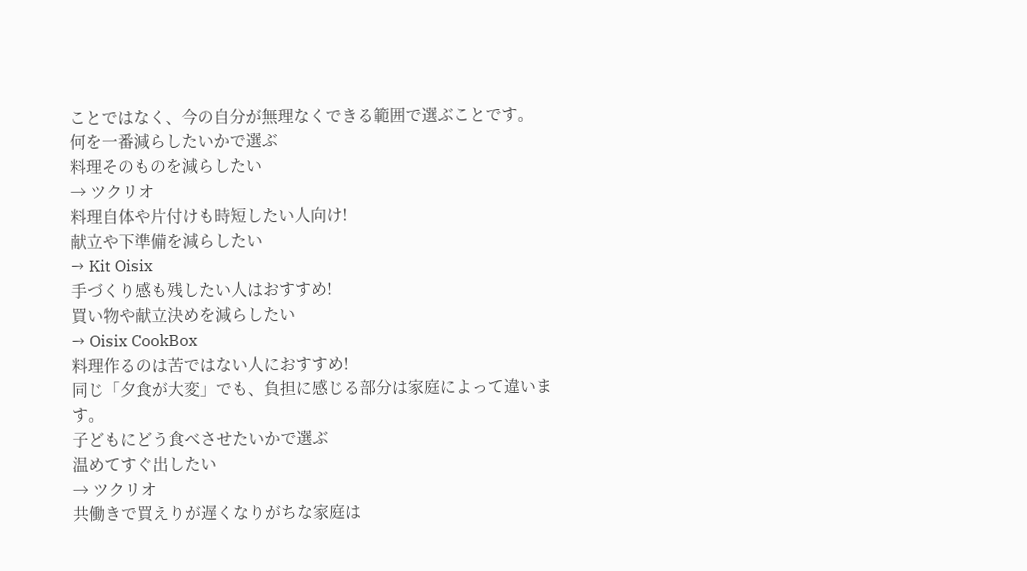ことではなく、今の自分が無理なくできる範囲で選ぶことです。
何を一番減らしたいかで選ぶ
料理そのものを減らしたい
→ ツクリオ
料理自体や片付けも時短したい人向け!
献立や下準備を減らしたい
→ Kit Oisix
手づくり感も残したい人はおすすめ!
買い物や献立決めを減らしたい
→ Oisix CookBox
料理作るのは苦ではない人におすすめ!
同じ「夕食が大変」でも、負担に感じる部分は家庭によって違います。
子どもにどう食べさせたいかで選ぶ
温めてすぐ出したい
→ ツクリオ
共働きで買えりが遅くなりがちな家庭は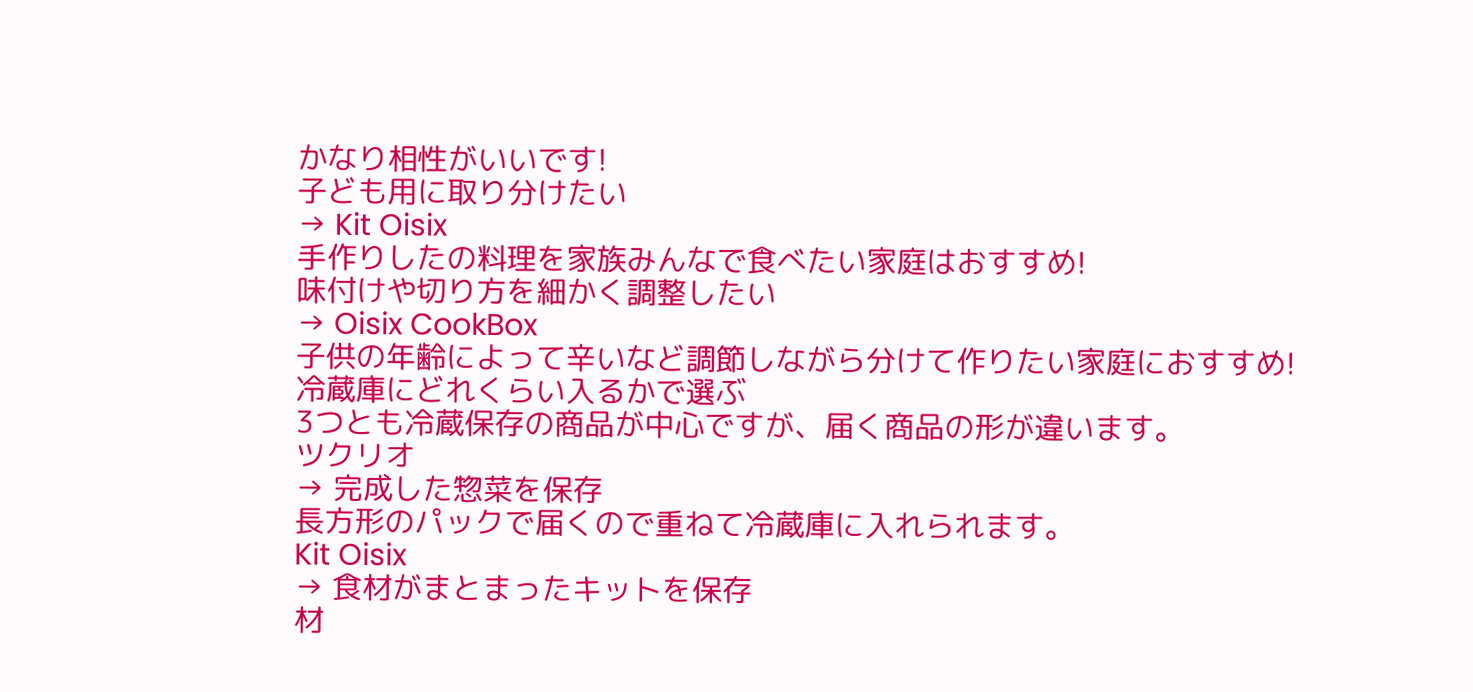かなり相性がいいです!
子ども用に取り分けたい
→ Kit Oisix
手作りしたの料理を家族みんなで食べたい家庭はおすすめ!
味付けや切り方を細かく調整したい
→ Oisix CookBox
子供の年齢によって辛いなど調節しながら分けて作りたい家庭におすすめ!
冷蔵庫にどれくらい入るかで選ぶ
3つとも冷蔵保存の商品が中心ですが、届く商品の形が違います。
ツクリオ
→ 完成した惣菜を保存
長方形のパックで届くので重ねて冷蔵庫に入れられます。
Kit Oisix
→ 食材がまとまったキットを保存
材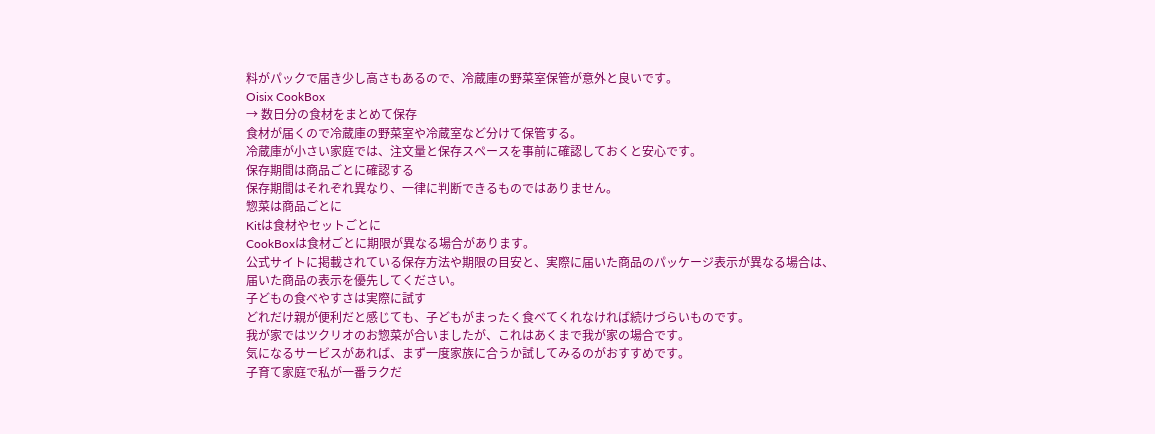料がパックで届き少し高さもあるので、冷蔵庫の野菜室保管が意外と良いです。
Oisix CookBox
→ 数日分の食材をまとめて保存
食材が届くので冷蔵庫の野菜室や冷蔵室など分けて保管する。
冷蔵庫が小さい家庭では、注文量と保存スペースを事前に確認しておくと安心です。
保存期間は商品ごとに確認する
保存期間はそれぞれ異なり、一律に判断できるものではありません。
惣菜は商品ごとに
Kitは食材やセットごとに
CookBoxは食材ごとに期限が異なる場合があります。
公式サイトに掲載されている保存方法や期限の目安と、実際に届いた商品のパッケージ表示が異なる場合は、届いた商品の表示を優先してください。
子どもの食べやすさは実際に試す
どれだけ親が便利だと感じても、子どもがまったく食べてくれなければ続けづらいものです。
我が家ではツクリオのお惣菜が合いましたが、これはあくまで我が家の場合です。
気になるサービスがあれば、まず一度家族に合うか試してみるのがおすすめです。
子育て家庭で私が一番ラクだ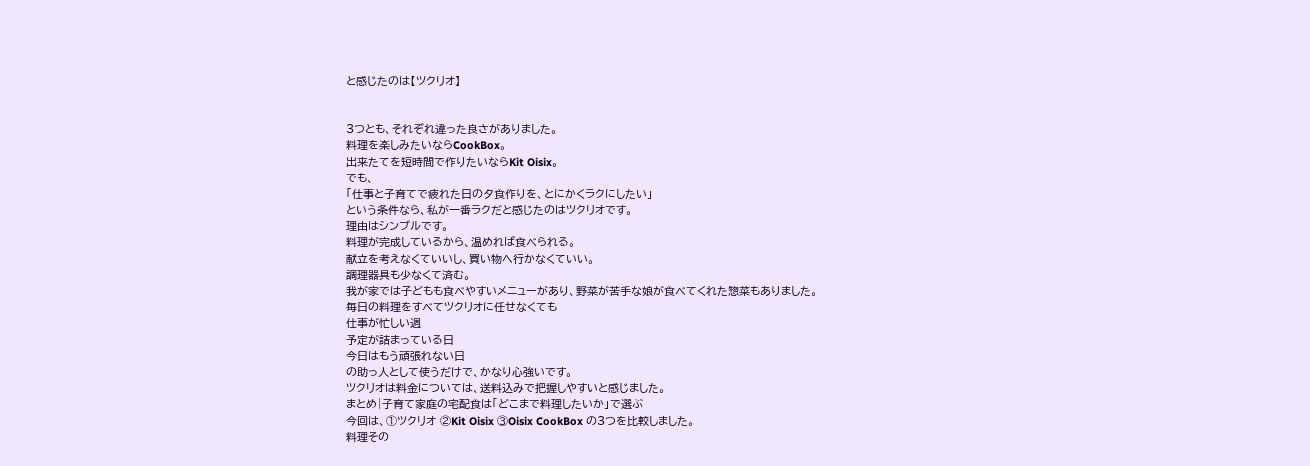と感じたのは【ツクリオ】


3つとも、それぞれ違った良さがありました。
料理を楽しみたいならCookBox。
出来たてを短時間で作りたいならKit Oisix。
でも、
「仕事と子育てで疲れた日の夕食作りを、とにかくラクにしたい」
という条件なら、私が一番ラクだと感じたのはツクリオです。
理由はシンプルです。
料理が完成しているから、温めれば食べられる。
献立を考えなくていいし、買い物へ行かなくていい。
調理器具も少なくて済む。
我が家では子どもも食べやすいメニューがあり、野菜が苦手な娘が食べてくれた惣菜もありました。
毎日の料理をすべてツクリオに任せなくても
仕事が忙しい週
予定が詰まっている日
今日はもう頑張れない日
の助っ人として使うだけで、かなり心強いです。
ツクリオは料金については、送料込みで把握しやすいと感じました。
まとめ|子育て家庭の宅配食は「どこまで料理したいか」で選ぶ
今回は、①ツクリオ ②Kit Oisix ③Oisix CookBox の3つを比較しました。
料理その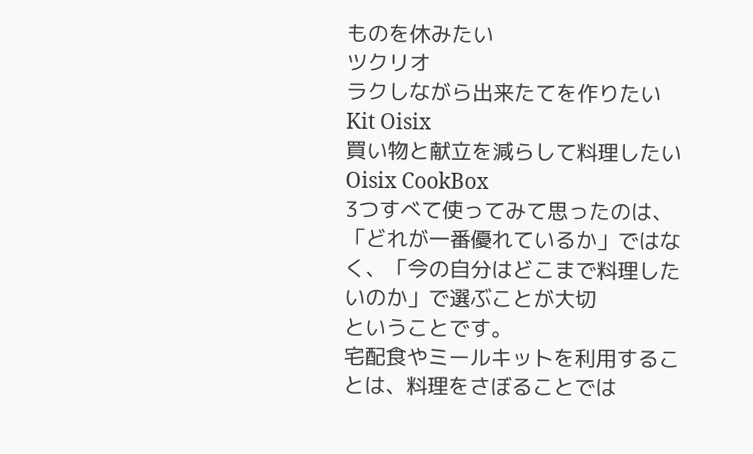ものを休みたい
ツクリオ
ラクしながら出来たてを作りたい
Kit Oisix
買い物と献立を減らして料理したい
Oisix CookBox
3つすべて使ってみて思ったのは、
「どれが一番優れているか」ではなく、「今の自分はどこまで料理したいのか」で選ぶことが大切
ということです。
宅配食やミールキットを利用することは、料理をさぼることでは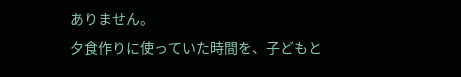ありません。
夕食作りに使っていた時間を、子どもと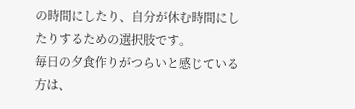の時間にしたり、自分が休む時間にしたりするための選択肢です。
毎日の夕食作りがつらいと感じている方は、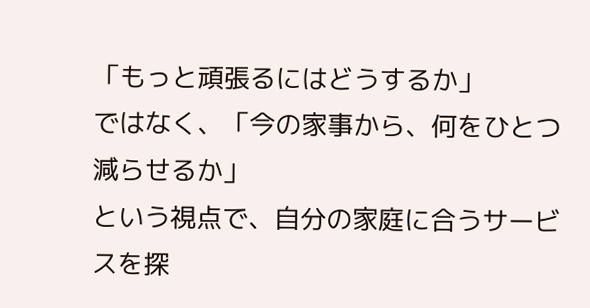「もっと頑張るにはどうするか」
ではなく、「今の家事から、何をひとつ減らせるか」
という視点で、自分の家庭に合うサービスを探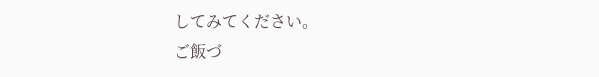してみてください。
ご飯づ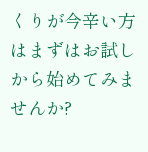くりが今辛い方はまずはお試しから始めてみませんか?